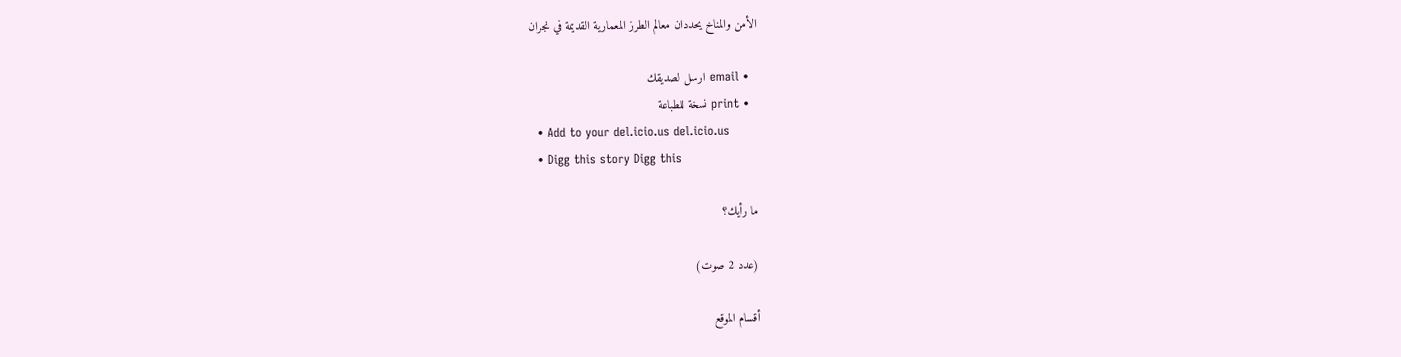الأمن والمناخ يحددان معالم الطرز المعمارية القديمة في نجران

  • email ارسل لصديقك
  • print نسخة للطباعة
  • Add to your del.icio.us del.icio.us
  • Digg this story Digg this

ما رأيك؟

(عدد 2 صوت)

أقسام الموقع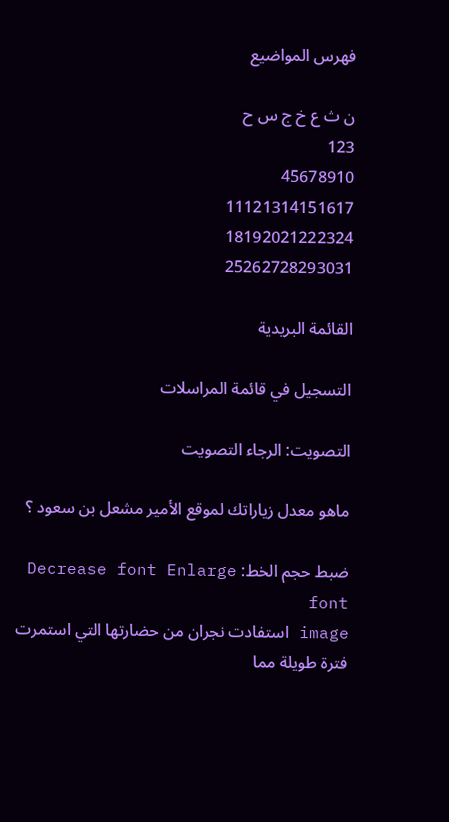فهرس المواضيع

ن ث ع خ ج س ح
123
45678910
11121314151617
18192021222324
25262728293031

القائمة البريدية

التسجيل في قائمة المراسلات

التصويت: الرجاء التصويت

ماهو معدل زياراتك لموقع الأمير مشعل بن سعود ؟

ضبط حجم الخط: Decrease font Enlarge font
image استفادت نجران من حضارتها التي استمرت فترة طويلة مما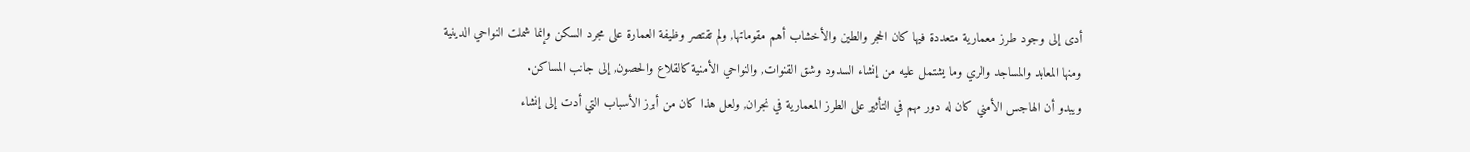أدى إلى وجود طرز معمارية متعددة فيها كان الحجر والطين والأخشاب أهم مقوماتها, ولم تقتصر وظيفة العمارة على مجرد السكن وإنما شملت النواحي الدينية ومنها المعابد والمساجد والري وما يشتمل عليه من إنشاء السدود وشق القنوات, والنواحي الأمنية كالقلاع والحصون, إلى جانب المساكن.
ويبدو أن الهاجس الأمني كان له دور مهم في التأثير على الطرز المعمارية في نجران, ولعل هذا كان من أبرز الأسباب التي أدت إلى إنشاء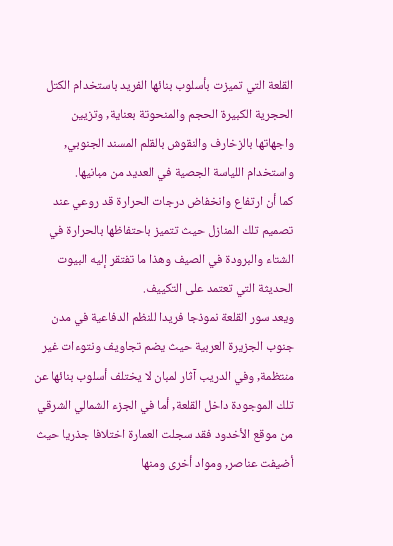القلعة التي تميزت بأسلوب بنائها الفريد باستخدام الكتل الحجرية الكبيرة الحجم والمنحوتة بعناية, وتزيين واجهاتها بالزخارف والنقوش بالقلم المسند الجنوبي, واستخدام اللياسة الجصية في العديد من مبانيها.
كما أن ارتفاع وانخفاض درجات الحرارة قد روعي عند تصميم تلك المنازل حيث تتميز باحتفاظها بالحرارة في الشتاء والبرودة في الصيف وهذا ما تفتقر إليه البيوت الحديثة التي تعتمد على التكييف.
ويعد سور القلعة نموذجا فريدا للنظم الدفاعية في مدن جنوب الجزيرة العربية حيث يضم تجاويف ونتوءات غير منتظمة, وفي الدريب آثار لمبان لا يختلف أسلوب بنائها عن تلك الموجودة داخل القلعة, أما في الجزء الشمالي الشرقي من موقع الأخدود فقد سجلت العمارة اختلافا جذريا حيث أضيفت عناصر, ومواد أخرى ومنها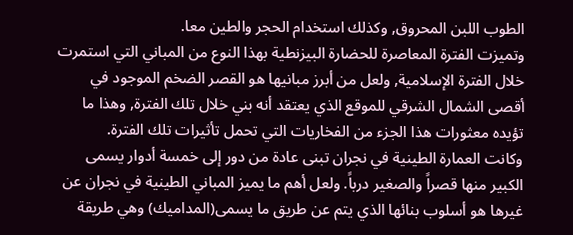الطوب اللبن المحروق, وكذلك استخدام الحجر والطين معا.
وتميزت الفترة المعاصرة للحضارة البيزنطية بهذا النوع من المباني التي استمرت خلال الفترة الإسلامية, ولعل من أبرز مبانيها هو القصر الضخم الموجود في أقصى الشمال الشرقي للموقع الذي يعتقد أنه بني خلال تلك الفترة, وهذا ما تؤيده معثورات هذا الجزء من الفخاريات التي تحمل تأثيرات تلك الفترة.
وكانت العمارة الطينية في نجران تبنى عادة من دور إلى خمسة أدوار يسمى الكبير منها قصراً والصغير درباً. ولعل أهم ما يميز المباني الطينية في نجران عن غيرها هو أسلوب بنائها الذي يتم عن طريق ما يسمى(المداميك) وهي طريقة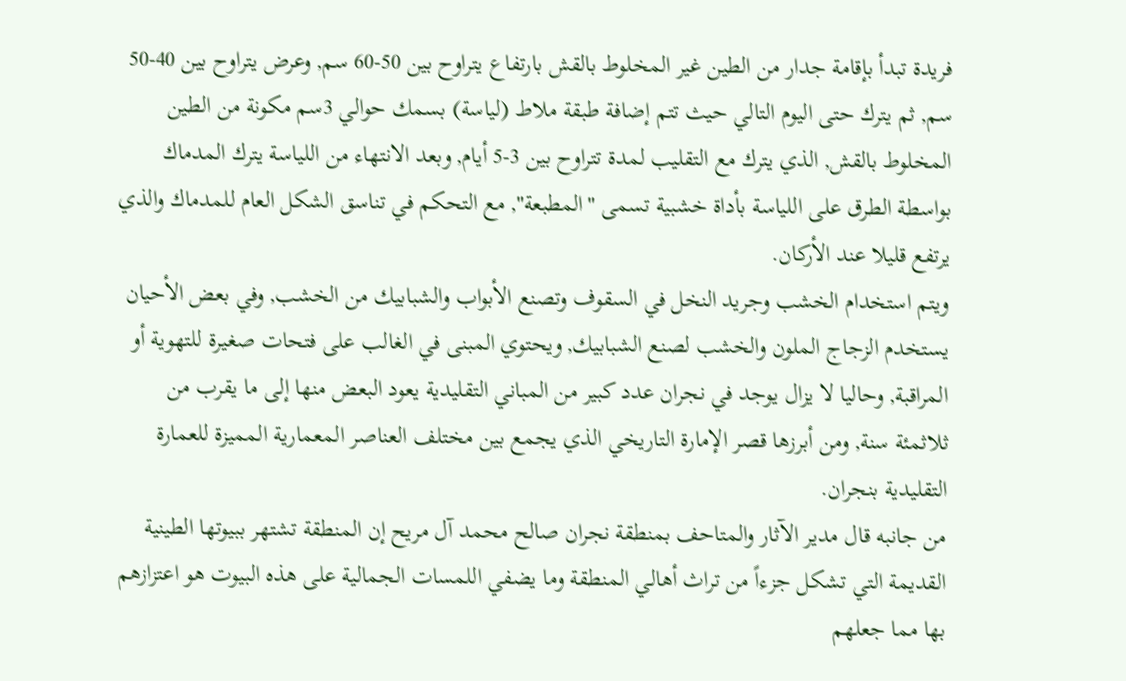فريدة تبدأ بإقامة جدار من الطين غير المخلوط بالقش بارتفاع يتراوح بين 50-60 سم, وعرض يتراوح بين 40-50 سم, ثم يترك حتى اليوم التالي حيث تتم إضافة طبقة ملاط (لياسة) بسمك حوالي 3سم مكونة من الطين المخلوط بالقش, الذي يترك مع التقليب لمدة تتراوح بين 3-5 أيام, وبعد الانتهاء من اللياسة يترك المدماك بواسطة الطرق على اللياسة بأداة خشبية تسمى "المطبعة", مع التحكم في تناسق الشكل العام للمدماك والذي يرتفع قليلا عند الأركان.
ويتم استخدام الخشب وجريد النخل في السقوف وتصنع الأبواب والشبابيك من الخشب, وفي بعض الأحيان يستخدم الزجاج الملون والخشب لصنع الشبابيك, ويحتوي المبنى في الغالب على فتحات صغيرة للتهوية أو المراقبة, وحاليا لا يزال يوجد في نجران عدد كبير من المباني التقليدية يعود البعض منها إلى ما يقرب من ثلاثمئة سنة, ومن أبرزها قصر الإمارة التاريخي الذي يجمع بين مختلف العناصر المعمارية المميزة للعمارة التقليدية بنجران.
من جانبه قال مدير الآثار والمتاحف بمنطقة نجران صالح محمد آل مريح إن المنطقة تشتهر ببيوتها الطينية القديمة التي تشكل جزءاً من تراث أهالي المنطقة وما يضفي اللمسات الجمالية على هذه البيوت هو اعتزازهم بها مما جعلهم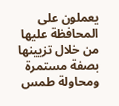يعملون على المحافظة عليها من خلال تزيينها بصفة مستمرة ومحاولة طمس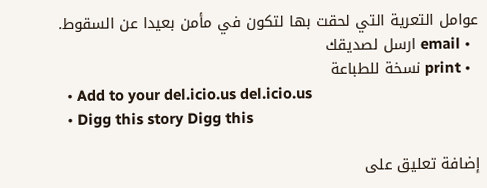عوامل التعرية التي لحقت بها لتكون في مأمن بعيدا عن السقوط.
  • email ارسل لصديقك
  • print نسخة للطباعة
  • Add to your del.icio.us del.icio.us
  • Digg this story Digg this

إضافة تعليق على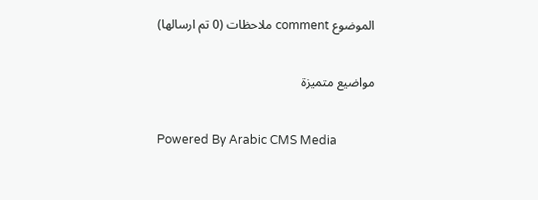الموضوع comment ملاحظات (0 تم ارسالها)

مواضيع متميزة

Powered By Arabic CMS Media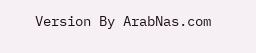Version By ArabNas.com